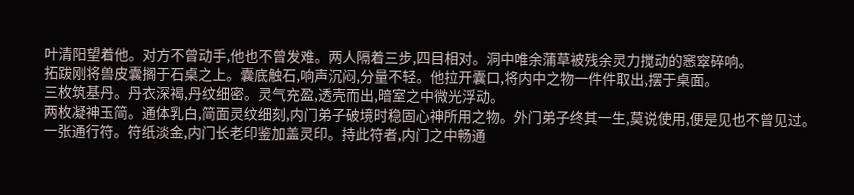叶清阳望着他。对方不曾动手,他也不曾发难。两人隔着三步,四目相对。洞中唯余蒲草被残余灵力搅动的窸窣碎响。
拓跋刚将兽皮囊搁于石桌之上。囊底触石,响声沉闷,分量不轻。他拉开囊口,将内中之物一件件取出,摆于桌面。
三枚筑基丹。丹衣深褐,丹纹细密。灵气充盈,透壳而出,暗室之中微光浮动。
两枚凝神玉简。通体乳白,简面灵纹细刻,内门弟子破境时稳固心神所用之物。外门弟子终其一生,莫说使用,便是见也不曾见过。
一张通行符。符纸淡金,内门长老印鉴加盖灵印。持此符者,内门之中畅通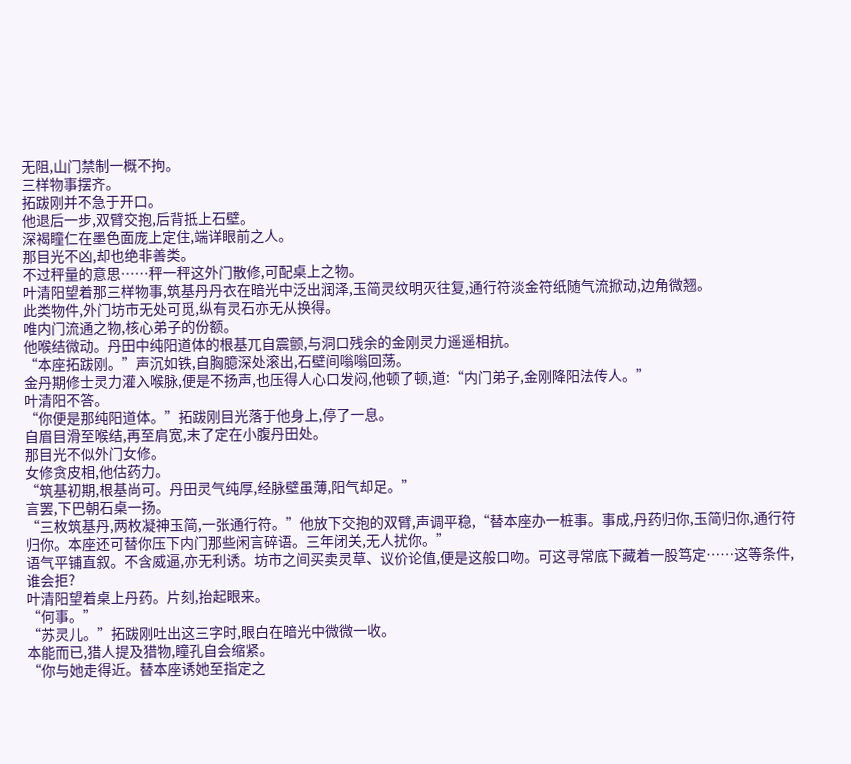无阻,山门禁制一概不拘。
三样物事摆齐。
拓跋刚并不急于开口。
他退后一步,双臂交抱,后背抵上石壁。
深褐瞳仁在墨色面庞上定住,端详眼前之人。
那目光不凶,却也绝非善类。
不过秤量的意思……秤一秤这外门散修,可配桌上之物。
叶清阳望着那三样物事,筑基丹丹衣在暗光中泛出润泽,玉简灵纹明灭往复,通行符淡金符纸随气流掀动,边角微翘。
此类物件,外门坊市无处可觅,纵有灵石亦无从换得。
唯内门流通之物,核心弟子的份额。
他喉结微动。丹田中纯阳道体的根基兀自震颤,与洞口残余的金刚灵力遥遥相抗。
“本座拓跋刚。”声沉如铁,自胸臆深处滚出,石壁间嗡嗡回荡。
金丹期修士灵力灌入喉脉,便是不扬声,也压得人心口发闷,他顿了顿,道:“内门弟子,金刚降阳法传人。”
叶清阳不答。
“你便是那纯阳道体。”拓跋刚目光落于他身上,停了一息。
自眉目滑至喉结,再至肩宽,末了定在小腹丹田处。
那目光不似外门女修。
女修贪皮相,他估药力。
“筑基初期,根基尚可。丹田灵气纯厚,经脉壁虽薄,阳气却足。”
言罢,下巴朝石桌一扬。
“三枚筑基丹,两枚凝神玉简,一张通行符。”他放下交抱的双臂,声调平稳,“替本座办一桩事。事成,丹药归你,玉简归你,通行符归你。本座还可替你压下内门那些闲言碎语。三年闭关,无人扰你。”
语气平铺直叙。不含威逼,亦无利诱。坊市之间买卖灵草、议价论值,便是这般口吻。可这寻常底下藏着一股笃定……这等条件,谁会拒?
叶清阳望着桌上丹药。片刻,抬起眼来。
“何事。”
“苏灵儿。”拓跋刚吐出这三字时,眼白在暗光中微微一收。
本能而已,猎人提及猎物,瞳孔自会缩紧。
“你与她走得近。替本座诱她至指定之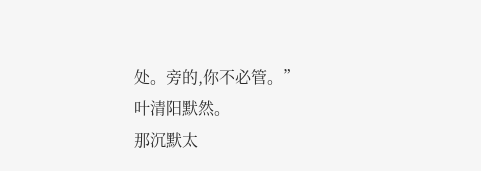处。旁的,你不必管。”
叶清阳默然。
那沉默太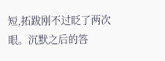短,拓跋刚不过眨了两次眼。沉默之后的答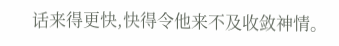话来得更快,快得令他来不及收敛神情。